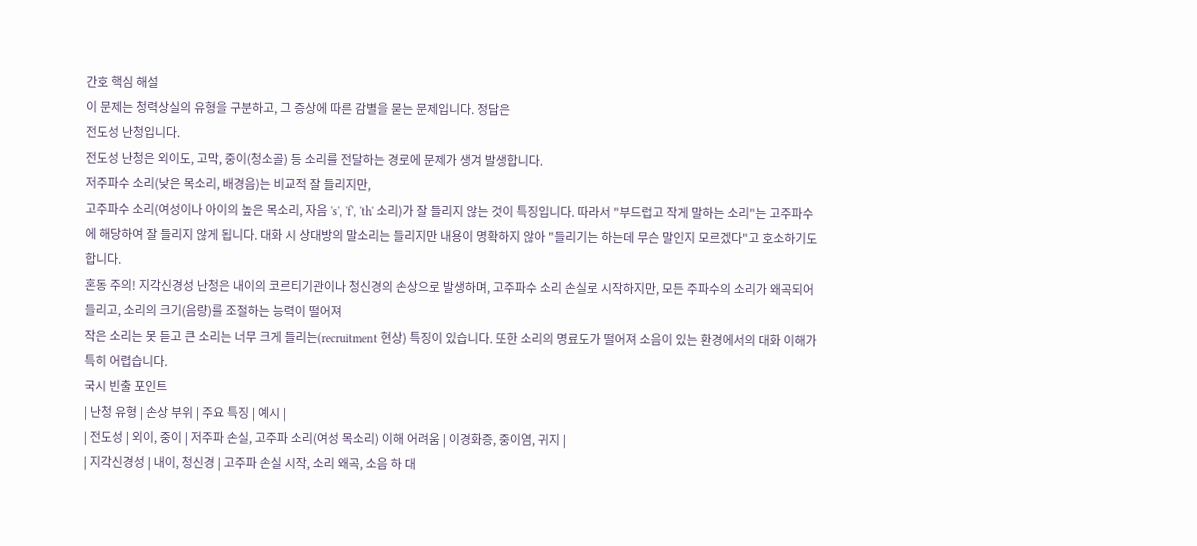간호 핵심 해설
이 문제는 청력상실의 유형을 구분하고, 그 증상에 따른 감별을 묻는 문제입니다. 정답은
전도성 난청입니다.
전도성 난청은 외이도, 고막, 중이(청소골) 등 소리를 전달하는 경로에 문제가 생겨 발생합니다.
저주파수 소리(낮은 목소리, 배경음)는 비교적 잘 들리지만,
고주파수 소리(여성이나 아이의 높은 목소리, 자음 's', 'f', 'th' 소리)가 잘 들리지 않는 것이 특징입니다. 따라서 "부드럽고 작게 말하는 소리"는 고주파수에 해당하여 잘 들리지 않게 됩니다. 대화 시 상대방의 말소리는 들리지만 내용이 명확하지 않아 "들리기는 하는데 무슨 말인지 모르겠다"고 호소하기도 합니다.
혼동 주의! 지각신경성 난청은 내이의 코르티기관이나 청신경의 손상으로 발생하며, 고주파수 소리 손실로 시작하지만, 모든 주파수의 소리가 왜곡되어 들리고, 소리의 크기(음량)를 조절하는 능력이 떨어져
작은 소리는 못 듣고 큰 소리는 너무 크게 들리는(recruitment 현상) 특징이 있습니다. 또한 소리의 명료도가 떨어져 소음이 있는 환경에서의 대화 이해가 특히 어렵습니다.
국시 빈출 포인트
| 난청 유형 | 손상 부위 | 주요 특징 | 예시 |
| 전도성 | 외이, 중이 | 저주파 손실, 고주파 소리(여성 목소리) 이해 어려움 | 이경화증, 중이염, 귀지 |
| 지각신경성 | 내이, 청신경 | 고주파 손실 시작, 소리 왜곡, 소음 하 대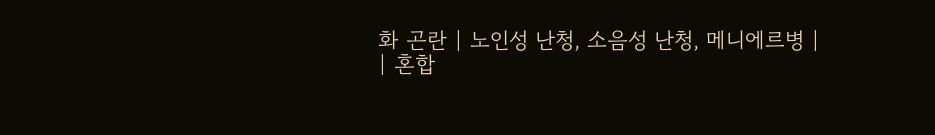화 곤란 | 노인성 난청, 소음성 난청, 메니에르병 |
| 혼합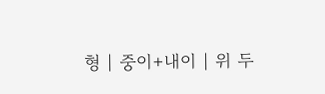형 | 중이+내이 | 위 두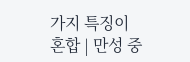가지 특징이 혼합 | 만성 중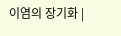이염의 장기화 |